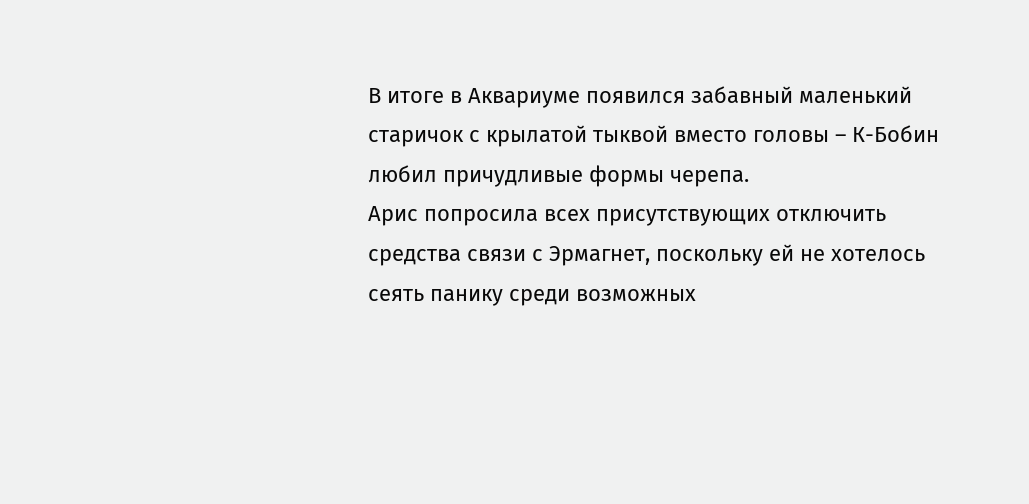В итоге в Аквариуме появился забавный маленький старичок с крылатой тыквой вместо головы – К-Бобин любил причудливые формы черепа.
Арис попросила всех присутствующих отключить средства связи с Эрмагнет, поскольку ей не хотелось сеять панику среди возможных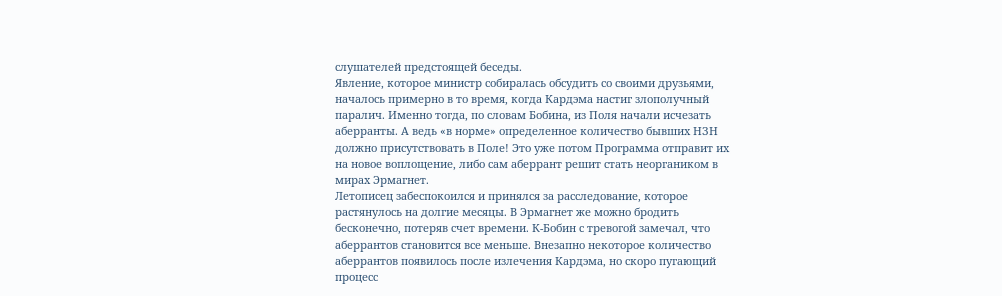слушателей предстоящей беседы.
Явление, которое министр собиралась обсудить со своими друзьями, началось примерно в то время, когда Кардэма настиг злополучный паралич. Именно тогда, по словам Бобина, из Поля начали исчезать аберранты. А ведь «в норме» определенное количество бывших НЗН должно присутствовать в Поле! Это уже потом Программа отправит их на новое воплощение, либо сам аберрант решит стать неоргаником в мирах Эрмагнет.
Летописец забеспокоился и принялся за расследование, которое растянулось на долгие месяцы. В Эрмагнет же можно бродить бесконечно, потеряв счет времени. К-Бобин с тревогой замечал, что аберрантов становится все меньше. Внезапно некоторое количество аберрантов появилось после излечения Кардэма, но скоро пугающий процесс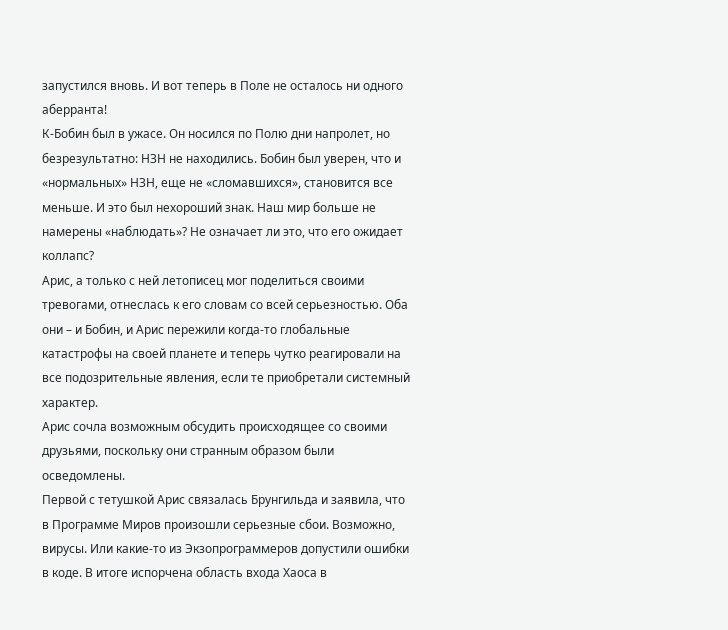запустился вновь. И вот теперь в Поле не осталось ни одного аберранта!
К-Бобин был в ужасе. Он носился по Полю дни напролет, но безрезультатно: НЗН не находились. Бобин был уверен, что и «нормальных» НЗН, еще не «сломавшихся», становится все меньше. И это был нехороший знак. Наш мир больше не намерены «наблюдать»? Не означает ли это, что его ожидает коллапс?
Арис, а только с ней летописец мог поделиться своими тревогами, отнеслась к его словам со всей серьезностью. Оба они – и Бобин, и Арис пережили когда-то глобальные катастрофы на своей планете и теперь чутко реагировали на все подозрительные явления, если те приобретали системный характер.
Арис сочла возможным обсудить происходящее со своими друзьями, поскольку они странным образом были осведомлены.
Первой с тетушкой Арис связалась Брунгильда и заявила, что в Программе Миров произошли серьезные сбои. Возможно, вирусы. Или какие-то из Экзопрограммеров допустили ошибки в коде. В итоге испорчена область входа Хаоса в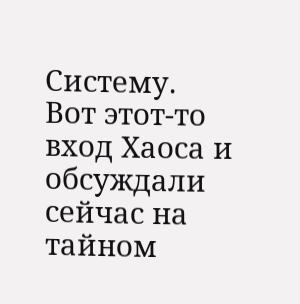Систему.
Вот этот-то вход Хаоса и обсуждали сейчас на тайном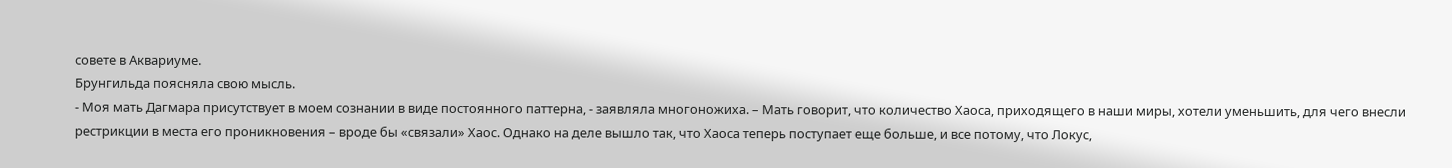совете в Аквариуме.
Брунгильда поясняла свою мысль.
- Моя мать Дагмара присутствует в моем сознании в виде постоянного паттерна, - заявляла многоножиха. – Мать говорит, что количество Хаоса, приходящего в наши миры, хотели уменьшить, для чего внесли рестрикции в места его проникновения – вроде бы «связали» Хаос. Однако на деле вышло так, что Хаоса теперь поступает еще больше, и все потому, что Локус,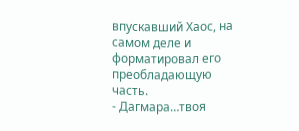впускавший Хаос, на самом деле и форматировал его преобладающую часть.
- Дагмара…твоя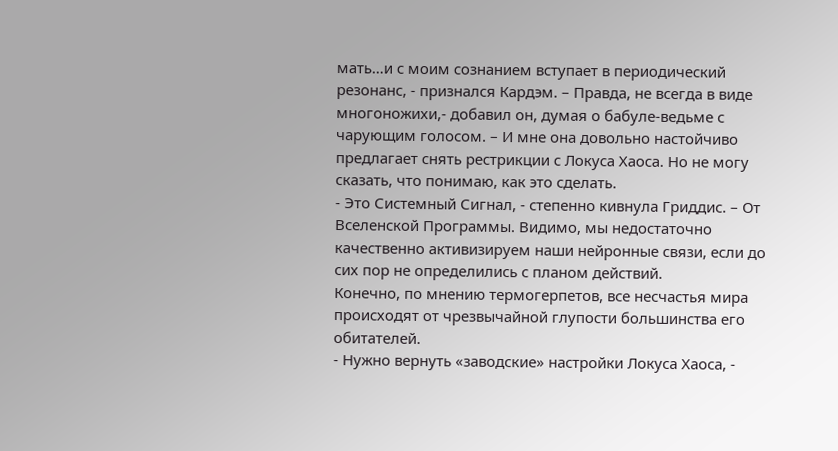мать…и с моим сознанием вступает в периодический резонанс, - признался Кардэм. – Правда, не всегда в виде многоножихи,- добавил он, думая о бабуле-ведьме с чарующим голосом. – И мне она довольно настойчиво предлагает снять рестрикции с Локуса Хаоса. Но не могу сказать, что понимаю, как это сделать.
- Это Системный Сигнал, - степенно кивнула Гриддис. – От Вселенской Программы. Видимо, мы недостаточно качественно активизируем наши нейронные связи, если до сих пор не определились с планом действий.
Конечно, по мнению термогерпетов, все несчастья мира происходят от чрезвычайной глупости большинства его обитателей.
- Нужно вернуть «заводские» настройки Локуса Хаоса, -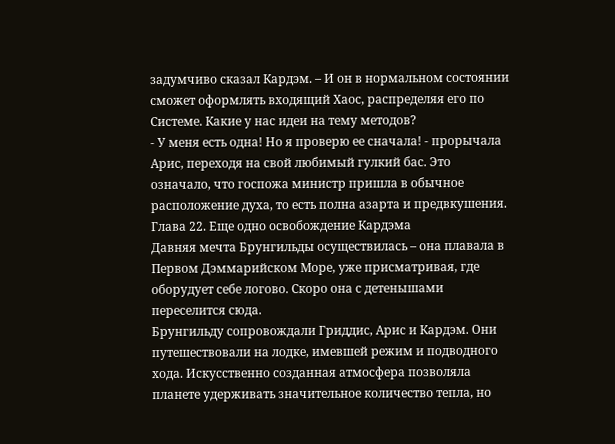задумчиво сказал Кардэм. – И он в нормальном состоянии сможет оформлять входящий Хаос, распределяя его по Системе. Какие у нас идеи на тему методов?
- У меня есть одна! Но я проверю ее сначала! - прорычала Арис, переходя на свой любимый гулкий бас. Это означало, что госпожа министр пришла в обычное расположение духа, то есть полна азарта и предвкушения.
Глава 22. Еще одно освобождение Кардэма
Давняя мечта Брунгильды осуществилась – она плавала в Первом Дэммарийском Море, уже присматривая, где оборудует себе логово. Скоро она с детенышами переселится сюда.
Брунгильду сопровождали Гриддис, Арис и Кардэм. Они путешествовали на лодке, имевшей режим и подводного хода. Искусственно созданная атмосфера позволяла планете удерживать значительное количество тепла, но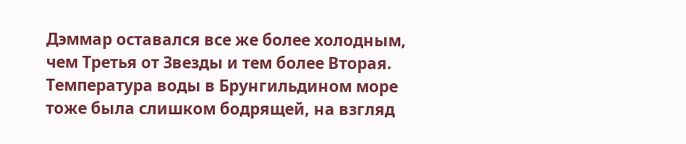Дэммар оставался все же более холодным, чем Третья от Звезды и тем более Вторая. Температура воды в Брунгильдином море тоже была слишком бодрящей, на взгляд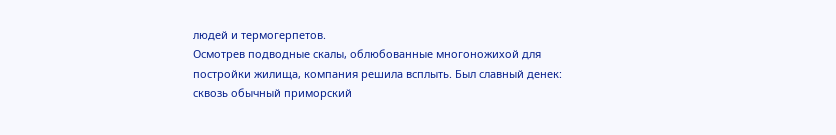людей и термогерпетов.
Осмотрев подводные скалы, облюбованные многоножихой для постройки жилища, компания решила всплыть. Был славный денек: сквозь обычный приморский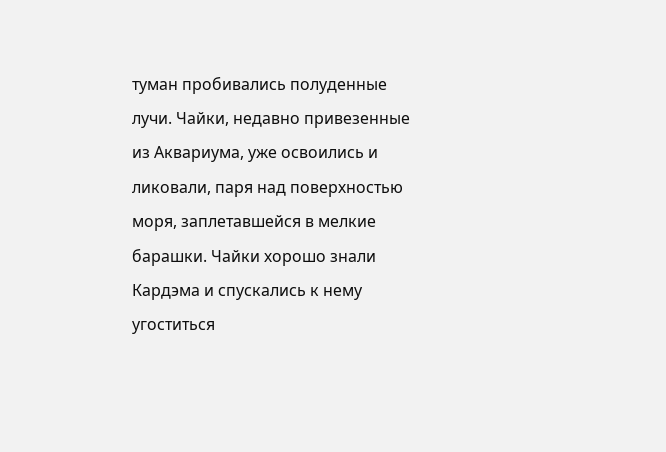туман пробивались полуденные лучи. Чайки, недавно привезенные из Аквариума, уже освоились и ликовали, паря над поверхностью моря, заплетавшейся в мелкие барашки. Чайки хорошо знали Кардэма и спускались к нему угоститься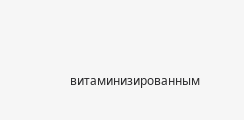витаминизированным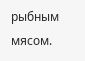рыбным мясом.